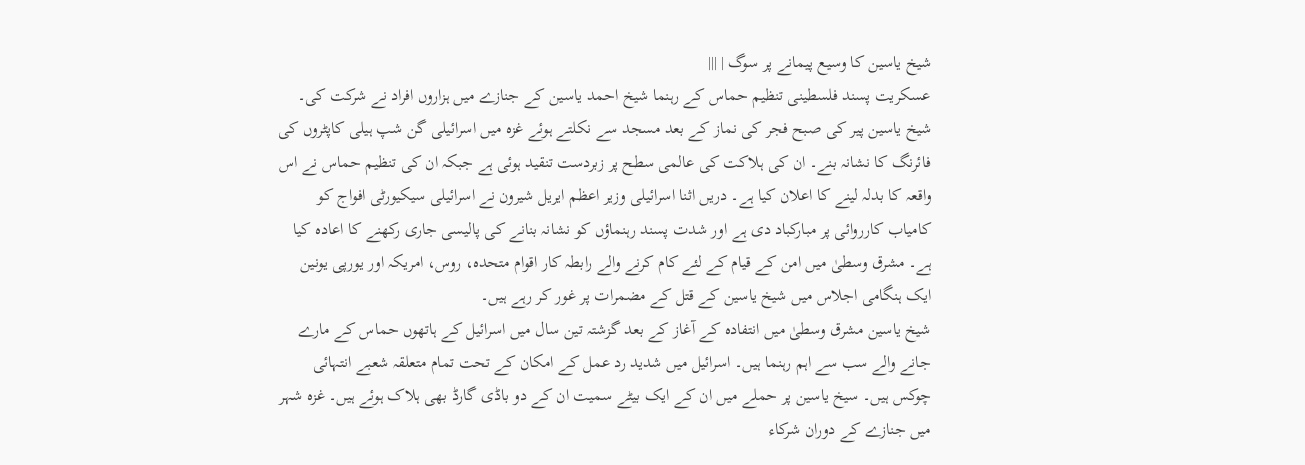شیخ یاسین کا وسیع پیمانے پر سوگ | |||
عسکریت پسند فلسطینی تنظیم حماس کے رہنما شیخ احمد یاسین کے جنازے میں ہزاروں افراد نے شرکت کی۔ شیخ یاسین پیر کی صبح فجر کی نماز کے بعد مسجد سے نکلتے ہوئے غزہ میں اسرائیلی گن شپ ہیلی کاپٹروں کی فائرنگ کا نشانہ بنے۔ ان کی ہلاکت کی عالمی سطح پر زبردست تنقید ہوئی ہے جبکہ ان کی تنظیم حماس نے اس واقعہ کا بدلہ لینے کا اعلان کیا ہے۔ دریں اثنا اسرائیلی وزیر اعظم ایریل شیرون نے اسرائیلی سیکیورٹی افواج کو کامیاب کارروائی پر مبارکباد دی ہے اور شدت پسند رہنماؤں کو نشانہ بنانے کی پالیسی جاری رکھنے کا اعادہ کیا ہے۔ مشرق وسطیٰ میں امن کے قیام کے لئے کام کرنے والے رابطہ کار اقوام متحدہ، روس، امریکہ اور یورپی یونین ایک ہنگامی اجلاس میں شیخ یاسین کے قتل کے مضمرات پر غور کر رہے ہیں۔
شیخ یاسین مشرق وسطیٰ میں انتفادہ کے آغاز کے بعد گزشتہ تین سال میں اسرائیل کے ہاتھوں حماس کے مارے جانے والے سب سے اہم رہنما ہیں۔ اسرائیل میں شدید رد عمل کے امکان کے تحت تمام متعلقہ شعبے انتہائی چوکس ہیں۔ سیخ یاسین پر حملے میں ان کے ایک بیٹے سمیت ان کے دو باڈی گارڈ بھی ہلاک ہوئے ہیں۔ غزہ شہر میں جنازے کے دوران شرکاء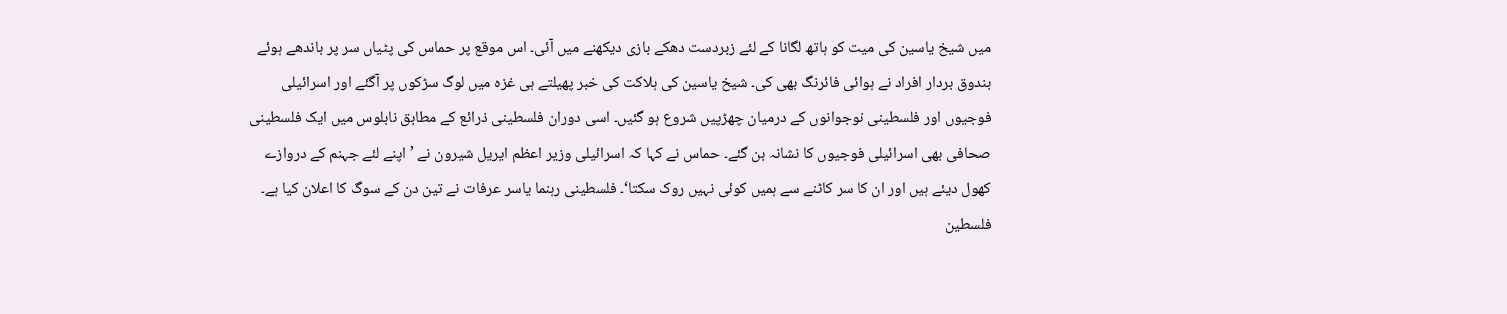میں شیخ یاسین کی میت کو ہاتھ لگانا کے لئے زبردست دھکے بازی دیکھنے میں آئی۔ اس موقع پر حماس کی پٹیاں سر پر باندھے ہوئے بندوق بردار افراد نے ہوائی فائرنگ بھی کی۔ شیخ یاسین کی ہلاکت کی خبر پھیلتے ہی غزہ میں لوگ سڑکوں پر آگئے اور اسرائیلی فوجیوں اور فلسطینی نوجوانوں کے درمیان چھڑپیں شروع ہو گئیں۔ اسی دوران فلسطینی ذرائع کے مطابق نابلوس میں ایک فلسطینی صحافی بھی اسرائیلی فوجیوں کا نشانہ بن گئے۔ حماس نے کہا کہ اسرائیلی وزیر اعظم ایریل شیرون نے ’اپنے لئے جہنم کے دروازے کھول دیئے ہیں اور ان کا سر کاٹنے سے ہمیں کوئی نہیں روک سکتا‘۔ فلسطینی رہنما یاسر عرفات نے تین دن کے سوگ کا اعلان کیا ہے۔ فلسطین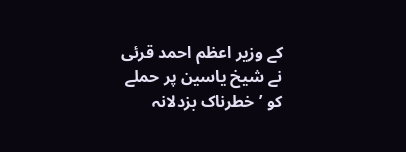کے وزیر اعظم احمد قرئی نے شیخ یاسین پر حملے کو ’خطرناک بزدلانہ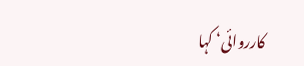کارروائی‘ کہا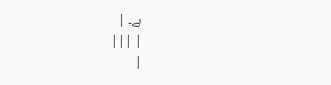ہے۔ |
| |||
|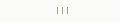|||